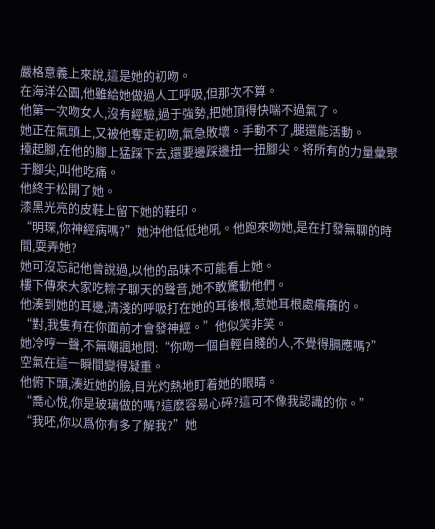嚴格意義上來說,這是她的初吻。
在海洋公園,他雖給她做過人工呼吸,但那次不算。
他第一次吻女人,沒有經驗,過于強勢,把她頂得快喘不過氣了。
她正在氣頭上,又被他奪走初吻,氣急敗壞。手動不了,腿還能活動。
擡起腳,在他的腳上猛踩下去,還要邊踩邊扭一扭腳尖。将所有的力量彙聚于腳尖,叫他吃痛。
他終于松開了她。
漆黑光亮的皮鞋上留下她的鞋印。
“明琛,你神經病嗎?”她沖他低低地吼。他跑來吻她,是在打發無聊的時間,耍弄她?
她可沒忘記他曾說過,以他的品味不可能看上她。
樓下傳來大家吃粽子聊天的聲音,她不敢驚動他們。
他湊到她的耳邊,清淺的呼吸打在她的耳後根,惹她耳根處癢癢的。
“對,我隻有在你面前才會發神經。”他似笑非笑。
她冷哼一聲,不無嘲諷地問:“你吻一個自輕自賤的人,不覺得膈應嗎?”
空氣在這一瞬間變得凝重。
他俯下頭,湊近她的臉,目光灼熱地盯着她的眼睛。
“喬心悅,你是玻璃做的嗎?這麽容易心碎?這可不像我認識的你。”
“我呸,你以爲你有多了解我?”她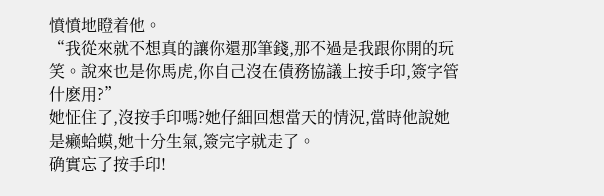憤憤地瞪着他。
“我從來就不想真的讓你還那筆錢,那不過是我跟你開的玩笑。說來也是你馬虎,你自己沒在債務協議上按手印,簽字管什麽用?”
她怔住了,沒按手印嗎?她仔細回想當天的情況,當時他說她是癞蛤蟆,她十分生氣,簽完字就走了。
确實忘了按手印!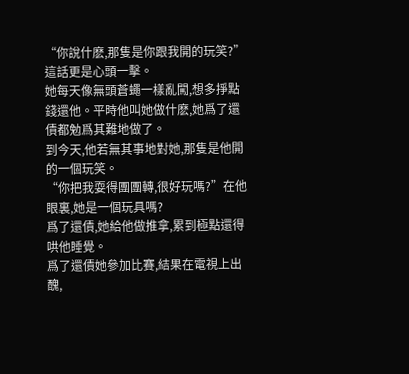“你說什麽,那隻是你跟我開的玩笑?”這話更是心頭一擊。
她每天像無頭蒼蠅一樣亂闖,想多掙點錢還他。平時他叫她做什麽,她爲了還債都勉爲其難地做了。
到今天,他若無其事地對她,那隻是他開的一個玩笑。
“你把我耍得團團轉,很好玩嗎?”在他眼裏,她是一個玩具嗎?
爲了還債,她給他做推拿,累到極點還得哄他睡覺。
爲了還債她參加比賽,結果在電視上出醜,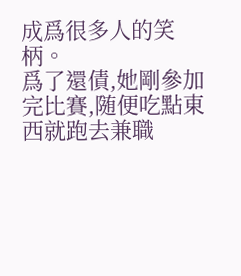成爲很多人的笑柄。
爲了還債,她剛參加完比賽,随便吃點東西就跑去兼職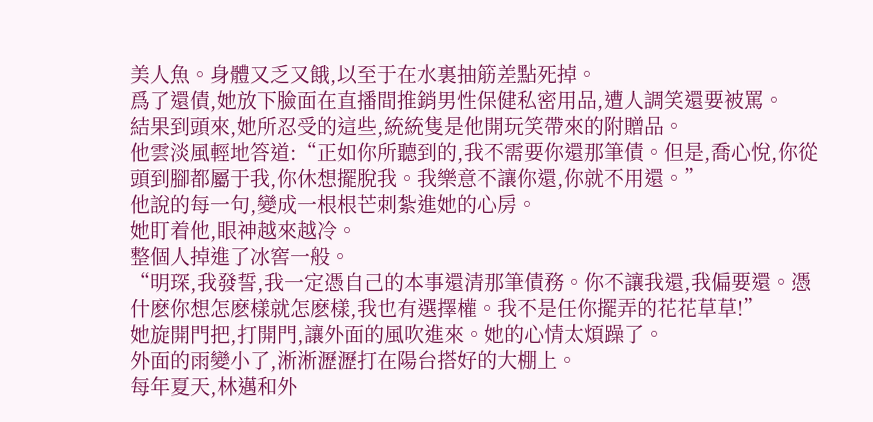美人魚。身體又乏又餓,以至于在水裏抽筋差點死掉。
爲了還債,她放下臉面在直播間推銷男性保健私密用品,遭人調笑還要被罵。
結果到頭來,她所忍受的這些,統統隻是他開玩笑帶來的附贈品。
他雲淡風輕地答道:“正如你所聽到的,我不需要你還那筆債。但是,喬心悅,你從頭到腳都屬于我,你休想擺脫我。我樂意不讓你還,你就不用還。”
他說的每一句,變成一根根芒刺紮進她的心房。
她盯着他,眼神越來越冷。
整個人掉進了冰窖一般。
“明琛,我發誓,我一定憑自己的本事還清那筆債務。你不讓我還,我偏要還。憑什麽你想怎麽樣就怎麽樣,我也有選擇權。我不是任你擺弄的花花草草!”
她旋開門把,打開門,讓外面的風吹進來。她的心情太煩躁了。
外面的雨變小了,淅淅瀝瀝打在陽台搭好的大棚上。
每年夏天,林邁和外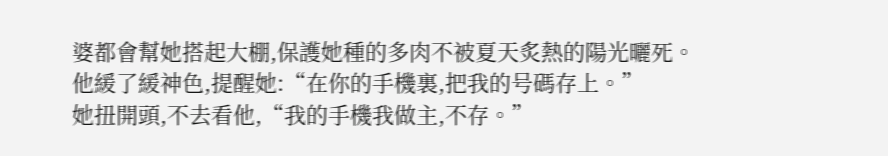婆都會幫她搭起大棚,保護她種的多肉不被夏天炙熱的陽光曬死。
他緩了緩神色,提醒她:“在你的手機裏,把我的号碼存上。”
她扭開頭,不去看他,“我的手機我做主,不存。”